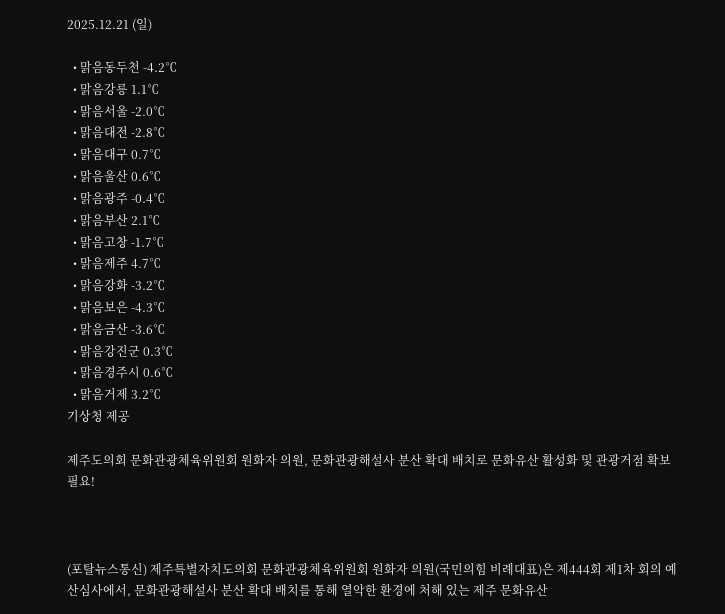2025.12.21 (일)

  • 맑음동두천 -4.2℃
  • 맑음강릉 1.1℃
  • 맑음서울 -2.0℃
  • 맑음대전 -2.8℃
  • 맑음대구 0.7℃
  • 맑음울산 0.6℃
  • 맑음광주 -0.4℃
  • 맑음부산 2.1℃
  • 맑음고창 -1.7℃
  • 맑음제주 4.7℃
  • 맑음강화 -3.2℃
  • 맑음보은 -4.3℃
  • 맑음금산 -3.6℃
  • 맑음강진군 0.3℃
  • 맑음경주시 0.6℃
  • 맑음거제 3.2℃
기상청 제공

제주도의회 문화관광체육위원회 원화자 의원, 문화관광해설사 분산 확대 배치로 문화유산 활성화 및 관광거점 확보 필요!



(포탈뉴스통신) 제주특별자치도의회 문화관광체육위원회 원화자 의원(국민의힘 비례대표)은 제444회 제1차 회의 예산심사에서, 문화관광해설사 분산 확대 배치를 통해 열악한 환경에 처해 있는 제주 문화유산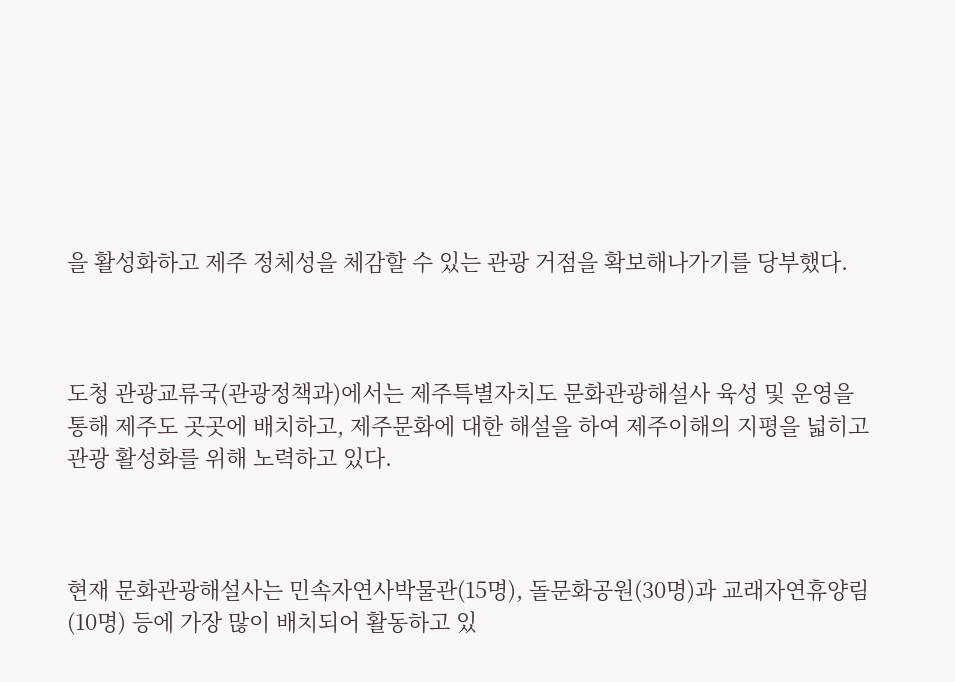을 활성화하고 제주 정체성을 체감할 수 있는 관광 거점을 확보해나가기를 당부했다.



도청 관광교류국(관광정책과)에서는 제주특별자치도 문화관광해설사 육성 및 운영을 통해 제주도 곳곳에 배치하고, 제주문화에 대한 해설을 하여 제주이해의 지평을 넓히고 관광 활성화를 위해 노력하고 있다.



현재 문화관광해설사는 민속자연사박물관(15명), 돌문화공원(30명)과 교래자연휴양림(10명) 등에 가장 많이 배치되어 활동하고 있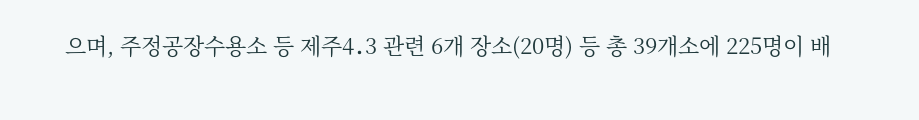으며, 주정공장수용소 등 제주4․3 관련 6개 장소(20명) 등 총 39개소에 225명이 배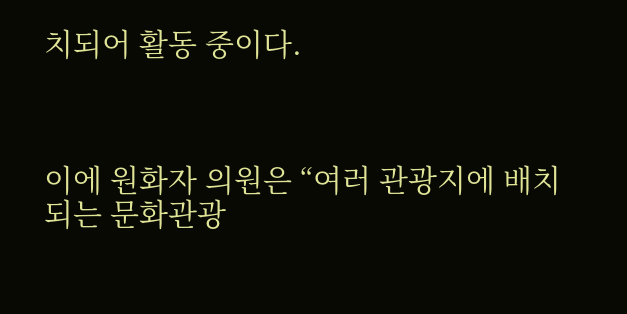치되어 활동 중이다.



이에 원화자 의원은 “여러 관광지에 배치되는 문화관광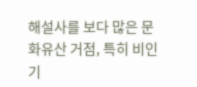해설사를 보다 많은 문화유산 거점, 특히 비인기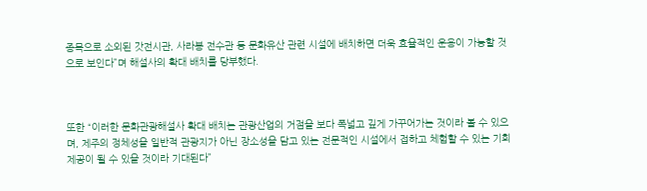종목으로 소외된 갓전시관, 사라봉 전수관 등 문화유산 관련 시설에 배치하면 더욱 효율적인 운용이 가능할 것으로 보인다”며 해설사의 확대 배치를 당부했다.



또한 “이러한 문화관광해설사 확대 배치는 관광산업의 거점을 보다 폭넓고 깊게 가꾸어가는 것이라 볼 수 있으며, 제주의 정체성을 일반적 관광지가 아닌 장소성을 담고 있는 전문적인 시설에서 접하고 체험할 수 있는 기회 제공이 될 수 있을 것이라 기대된다”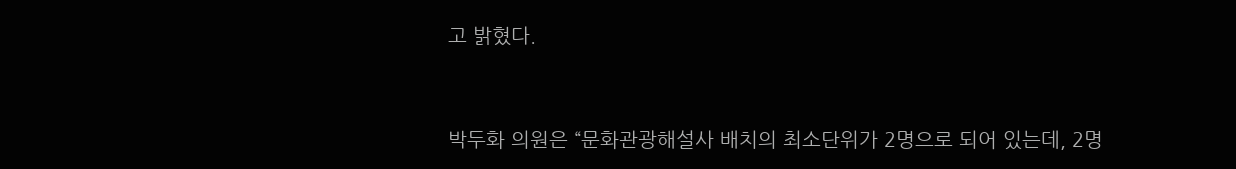고 밝혔다.



박두화 의원은 “문화관광해설사 배치의 최소단위가 2명으로 되어 있는데, 2명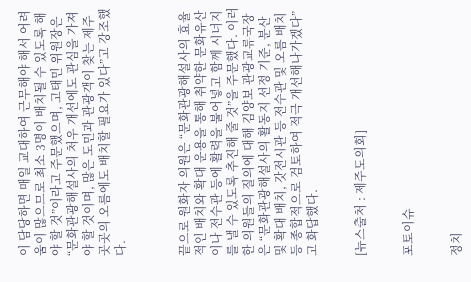이 담당하면 매일 교대하여 근무해야 해서 어려움이 많으므로 최소 3명이 배치될 수 있도록 해야 할 것”이라고 주문했으며, 고태민 위원장은 “문화관광해설사의 처우 개선에도 관심을 가져야 할 것이며, 많은 도민과 관광객이 찾는 제주 곳곳의 오름에도 배치할 필요가 있다”고 강조했다.



끝으로 원화자 의원은 “문화관광해설사의 효율적인 배치와 확대 운용을 통해 취약한 문화유산이나 전수관 등에 활력을 불어넣고 함께 시너지를 낼 수 있도록 추진해 줄 것”을 주문했다. 이러한 의원들의 질의에 대해 김양보 관광교류국장은 “문화관광해설사의 활동지 선정 기준, 분산 및 확대 배치, 갓전시관 등 전수관 및 오름 배치 등 종합적으로 검토하여 적극 개선해나가겠다”고 화답했다.


[뉴스출처 : 제주도의회]


포토이슈


정치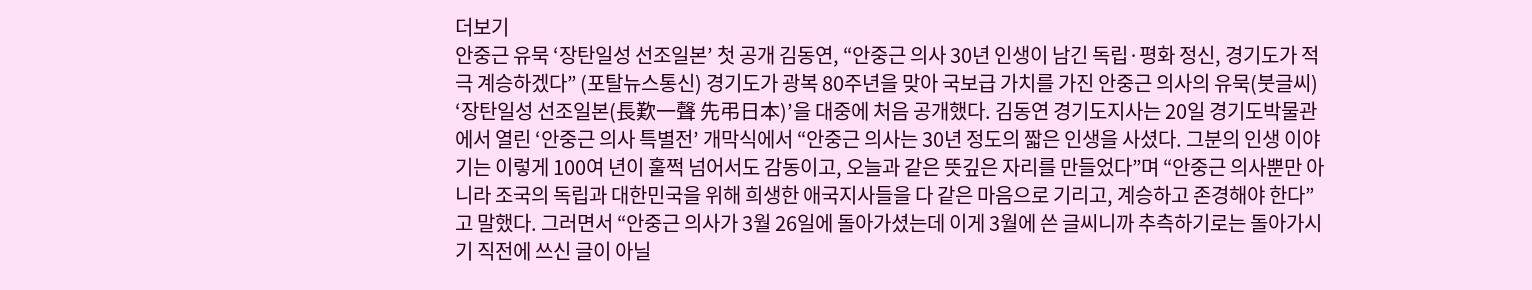더보기
안중근 유묵 ‘장탄일성 선조일본’ 첫 공개 김동연, “안중근 의사 30년 인생이 남긴 독립·평화 정신, 경기도가 적극 계승하겠다” (포탈뉴스통신) 경기도가 광복 80주년을 맞아 국보급 가치를 가진 안중근 의사의 유묵(붓글씨) ‘장탄일성 선조일본(長歎一聲 先弔日本)’을 대중에 처음 공개했다. 김동연 경기도지사는 20일 경기도박물관에서 열린 ‘안중근 의사 특별전’ 개막식에서 “안중근 의사는 30년 정도의 짧은 인생을 사셨다. 그분의 인생 이야기는 이렇게 100여 년이 훌쩍 넘어서도 감동이고, 오늘과 같은 뜻깊은 자리를 만들었다”며 “안중근 의사뿐만 아니라 조국의 독립과 대한민국을 위해 희생한 애국지사들을 다 같은 마음으로 기리고, 계승하고 존경해야 한다”고 말했다. 그러면서 “안중근 의사가 3월 26일에 돌아가셨는데 이게 3월에 쓴 글씨니까 추측하기로는 돌아가시기 직전에 쓰신 글이 아닐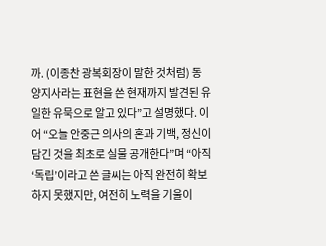까. (이종찬 광복회장이 말한 것처럼) 동양지사라는 표현을 쓴 현재까지 발견된 유일한 유묵으로 알고 있다”고 설명했다. 이어 “오늘 안중근 의사의 혼과 기백, 정신이 담긴 것을 최초로 실물 공개한다”며 “아직 ‘독립’이라고 쓴 글씨는 아직 완전히 확보하지 못했지만, 여전히 노력을 기울이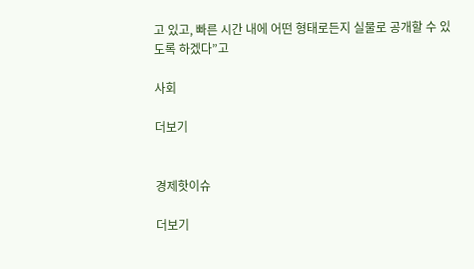고 있고, 빠른 시간 내에 어떤 형태로든지 실물로 공개할 수 있도록 하겠다”고

사회

더보기


경제핫이슈

더보기